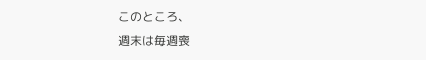このところ、
週末は毎週喪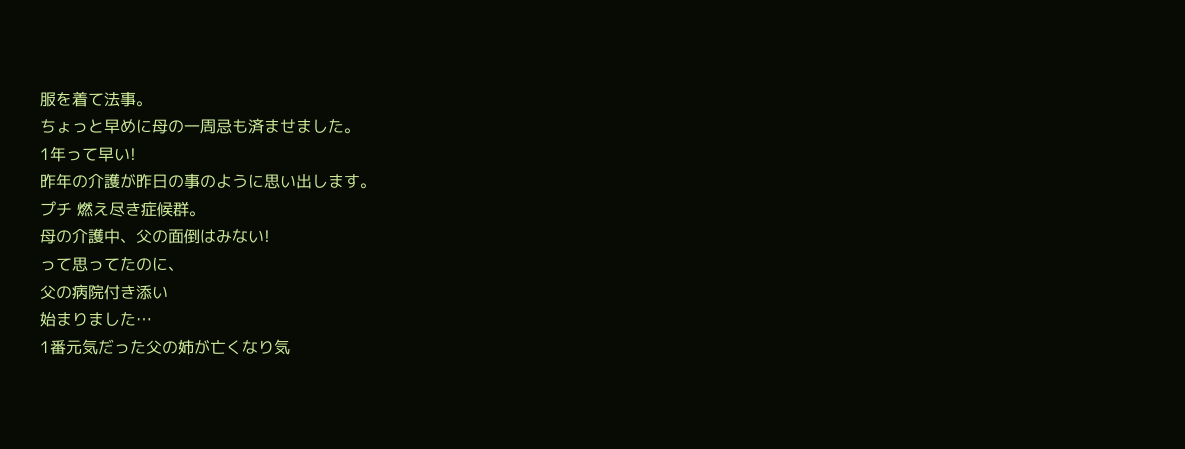服を着て法事。
ちょっと早めに母の一周忌も済ませました。
1年って早い!
昨年の介護が昨日の事のように思い出します。
プチ 燃え尽き症候群。
母の介護中、父の面倒はみない!
って思ってたのに、
父の病院付き添い
始まりました…
1番元気だった父の姉が亡くなり気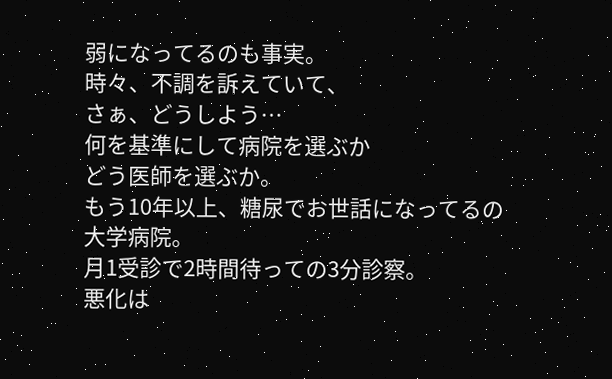弱になってるのも事実。
時々、不調を訴えていて、
さぁ、どうしよう…
何を基準にして病院を選ぶか
どう医師を選ぶか。
もう10年以上、糖尿でお世話になってるの大学病院。
月1受診で2時間待っての3分診察。
悪化は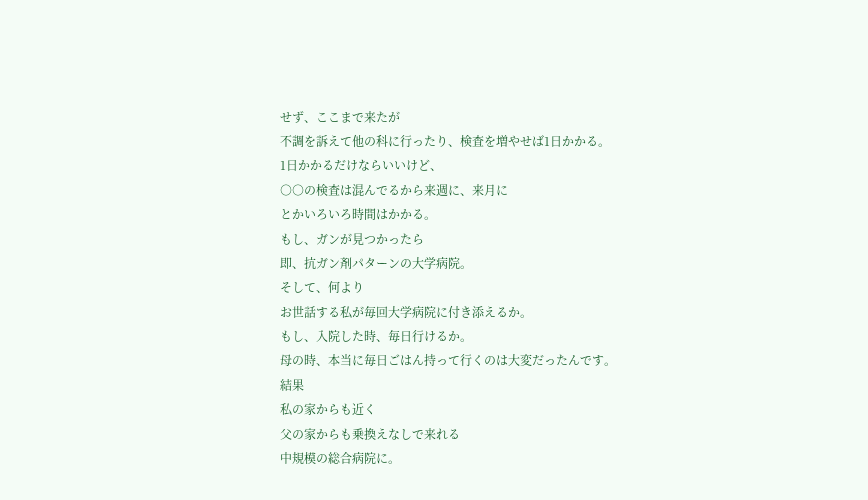せず、ここまで来たが
不調を訴えて他の科に行ったり、検査を増やせば1日かかる。
1日かかるだけならいいけど、
○○の検査は混んでるから来週に、来月に
とかいろいろ時間はかかる。
もし、ガンが見つかったら
即、抗ガン剤パターンの大学病院。
そして、何より
お世話する私が毎回大学病院に付き添えるか。
もし、入院した時、毎日行けるか。
母の時、本当に毎日ごはん持って行くのは大変だったんです。
結果
私の家からも近く
父の家からも乗換えなしで来れる
中規模の総合病院に。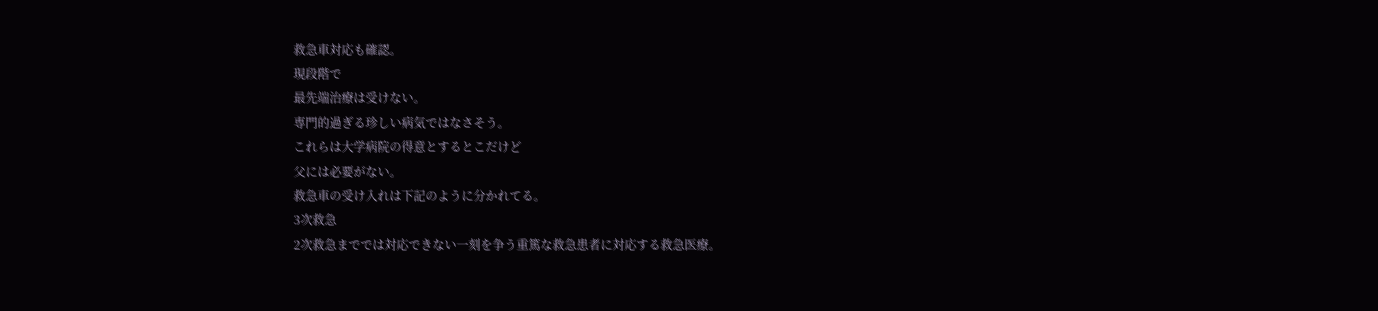救急車対応も確認。
現段階で
最先端治療は受けない。
専門的過ぎる珍しい病気ではなさそう。
これらは大学病院の得意とするとこだけど
父には必要がない。
救急車の受け入れは下記のように分かれてる。
3次救急
2次救急まででは対応できない一刻を争う重篤な救急患者に対応する救急医療。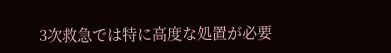3次救急では特に高度な処置が必要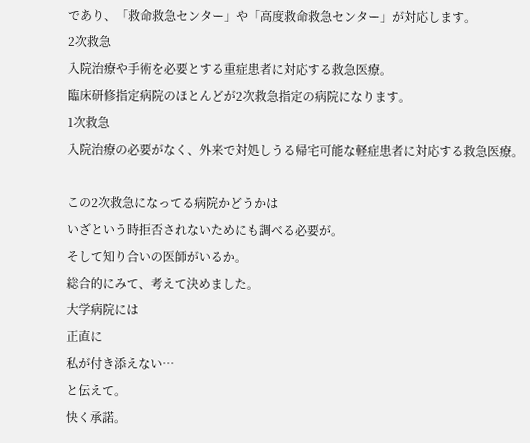であり、「救命救急センター」や「高度救命救急センター」が対応します。
2次救急
入院治療や手術を必要とする重症患者に対応する救急医療。
臨床研修指定病院のほとんどが2次救急指定の病院になります。
1次救急
入院治療の必要がなく、外来で対処しうる帰宅可能な軽症患者に対応する救急医療。

この2次救急になってる病院かどうかは
いざという時拒否されないためにも調べる必要が。
そして知り合いの医師がいるか。
総合的にみて、考えて決めました。
大学病院には
正直に
私が付き添えない…
と伝えて。
快く承諾。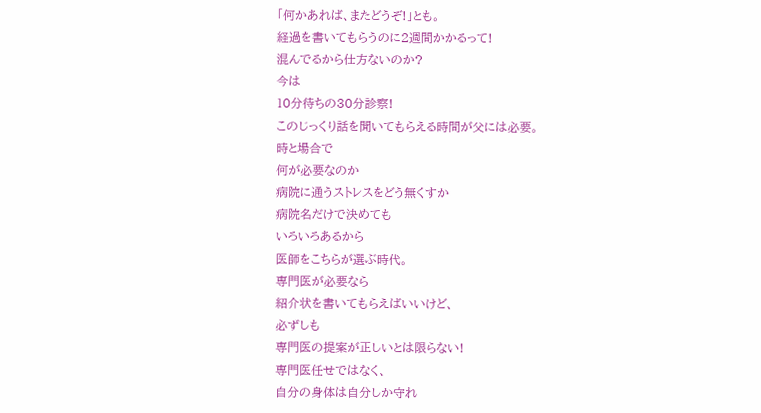「何かあれば、またどうぞ!」とも。
経過を書いてもらうのに2週間かかるって!
混んでるから仕方ないのか?
今は
10分待ちの30分診察!
このじっくり話を聞いてもらえる時間が父には必要。
時と場合で
何が必要なのか
病院に通うストレスをどう無くすか
病院名だけで決めても
いろいろあるから
医師をこちらが選ぶ時代。
専門医が必要なら
紹介状を書いてもらえばいいけど、
必ずしも
専門医の提案が正しいとは限らない!
専門医任せではなく、
自分の身体は自分しか守れ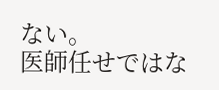ない。
医師任せではな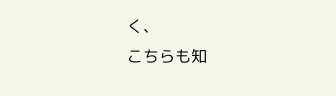く、
こちらも知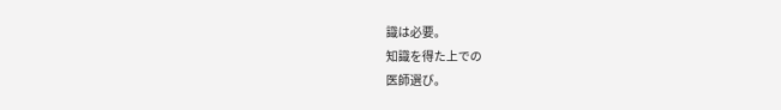識は必要。
知識を得た上での
医師選び。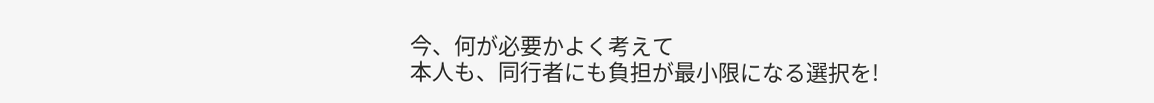今、何が必要かよく考えて
本人も、同行者にも負担が最小限になる選択を!